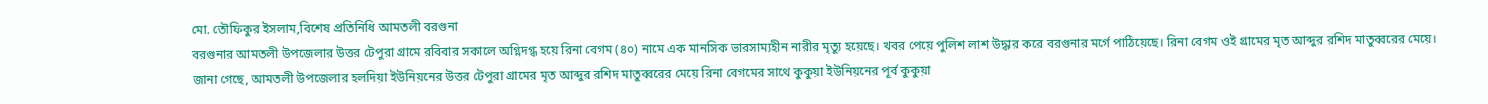মো. তৌফিকুর ইসলাম,বিশেষ প্রতিনিধি আমতলী বরগুনা
বরগুনার আমতলী উপজেলার উত্তর টেপুরা গ্রামে রবিবার সকালে অগ্নিদগ্ধ হয়ে রিনা বেগম (৪০) নামে এক মানসিক ভারসাম্যহীন নারীর মৃত্যু হয়েছে। খবর পেয়ে পুলিশ লাশ উদ্ধার করে বরগুনার মর্গে পাঠিয়েছে। রিনা বেগম ওই গ্রামের মৃত আব্দুর রশিদ মাতুব্বরের মেয়ে।
জানা গেছে, আমতলী উপজেলার হলদিয়া ইউনিয়নের উত্তর টেপুরা গ্রামের মৃত আব্দুর রশিদ মাতুব্বরের মেয়ে রিনা বেগমের সাথে কুকুয়া ইউনিয়নের পূর্ব কুকুয়া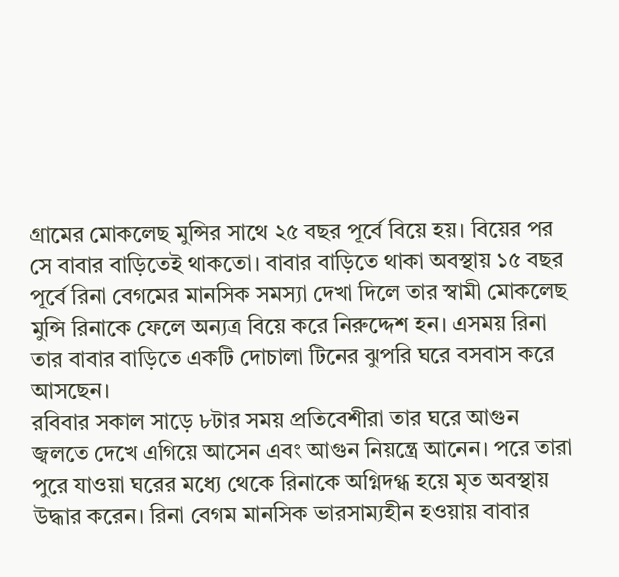গ্রামের মোকলেছ মুন্সির সাথে ২৫ বছর পূর্বে বিয়ে হয়। বিয়ের পর সে বাবার বাড়িতেই থাকতো। বাবার বাড়িতে থাকা অবস্থায় ১৫ বছর পূর্বে রিনা বেগমের মানসিক সমস্যা দেখা দিলে তার স্বামী মোকলেছ মুন্সি রিনাকে ফেলে অন্যত্র বিয়ে করে নিরুদ্দেশ হন। এসময় রিনা তার বাবার বাড়িতে একটি দোচালা টিনের ঝুপরি ঘরে বসবাস করে আসছেন।
রবিবার সকাল সাড়ে ৮টার সময় প্রতিবেশীরা তার ঘরে আগুন জ্বলতে দেখে এগিয়ে আসেন এবং আগুন নিয়ন্ত্রে আনেন। পরে তারা পুরে যাওয়া ঘরের মধ্যে থেকে রিনাকে অগ্নিদগ্ধ হয়ে মৃত অবস্থায় উদ্ধার করেন। রিনা বেগম মানসিক ভারসাম্যহীন হওয়ায় বাবার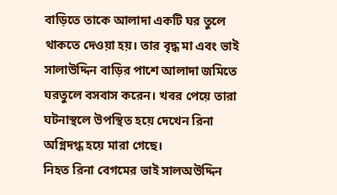বাড়িতে তাকে আলাদা একটি ঘর তুলে থাকতে দেওয়া হয়। তার বৃদ্ধ মা এবং ভাই সালাউদ্দিন বাড়ির পাশে আলাদা জমিতে ঘরতুলে বসবাস করেন। খবর পেয়ে তারা ঘটনাস্থলে উপস্থিত হয়ে দেখেন রিনা অগ্নিদগ্ধ হয়ে মারা গেছে।
নিহত রিনা বেগমের ভাই সালঅউদ্দিন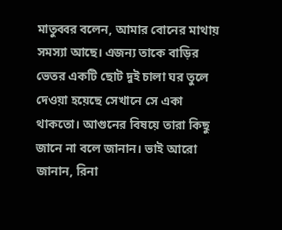মাতুব্বর বলেন, আমার বোনের মাথায় সমস্যা আছে। এজন্য তাকে বাড়ির ভেতর একটি ছোট দুই চালা ঘর তুলে দেওয়া হয়েছে সেখানে সে একা থাকতো। আগুনের বিষয়ে তারা কিছু জানে না বলে জানান। ভাই আরো জানান, রিনা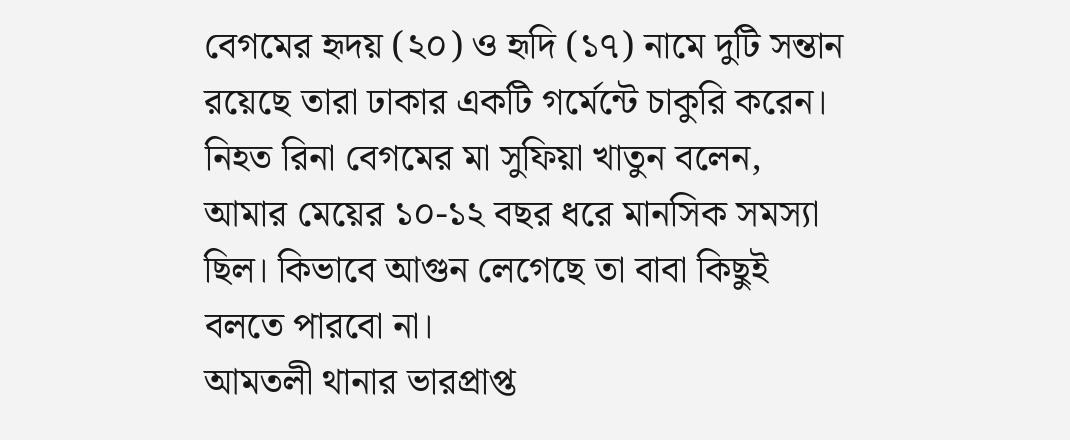বেগমের হৃদয় (২০) ও হৃদি (১৭) নামে দুটি সন্তান রয়েছে তারা ঢাকার একটি গর্মেন্টে চাকুরি করেন।
নিহত রিনা বেগমের মা সুফিয়া খাতুন বলেন, আমার মেয়ের ১০-১২ বছর ধরে মানসিক সমস্যা ছিল। কিভাবে আগুন লেগেছে তা বাবা কিছুই বলতে পারবো না।
আমতলী থানার ভারপ্রাপ্ত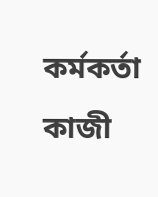কর্মকর্তা কাজী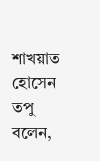শাখয়াত হোসেন তপু বলেন,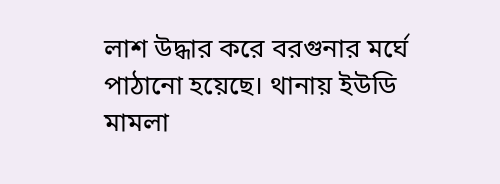লাশ উদ্ধার করে বরগুনার মর্ঘে পাঠানো হয়েছে। থানায় ইউডি মামলা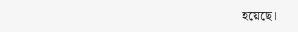হয়েছে।